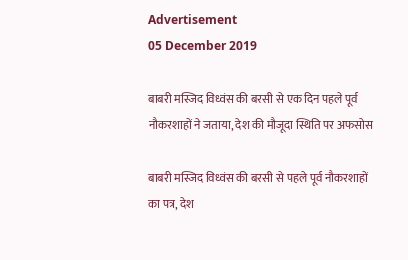Advertisement
05 December 2019

बाबरी मस्जिद विध्वंस की बरसी से एक ‌दिन पहले पूर्व नौकरशाहों ने जताया, देश की मौजूदा स्थिति पर अफसोस

बाबरी मस्जिद विध्वंस की बरसी से पहले पूर्व नौकरशाहों का पत्र, देश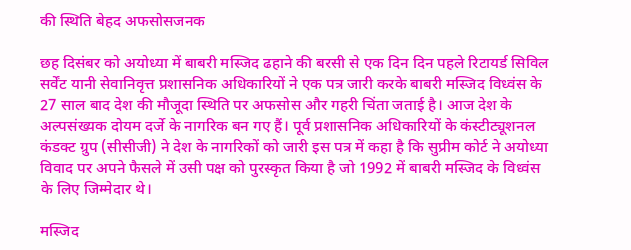की स्थिति बेहद अफसोसजनक

छह दिसंबर को अयोध्या में बाबरी मस्जिद ढहाने की बरसी से एक दिन दिन पहले रिटायर्ड सिविल सर्वेंट यानी सेवानिवृत्त प्रशासनिक अधिकारियों ने एक पत्र जारी करके बाबरी मस्जिद विध्वंस के 27 साल बाद देश की मौजूदा स्थिति पर अफसोस और गहरी चिंता जताई है। आज देश के अल्पसंख्यक दोयम दर्जे के नागरिक बन गए हैं। पूर्व प्रशासनिक अधिकारियों के कंस्टीट्यूशनल कंडक्ट ग्रुप (सीसीजी) ने देश के नागरिकों को जारी इस पत्र में कहा है कि सुप्रीम कोर्ट ने अयोध्या विवाद पर अपने फैसले में उसी पक्ष को पुरस्कृत किया है जो 1992 में बाबरी मस्जिद के विध्वंस के लिए जिम्मेदार थे।

मस्जिद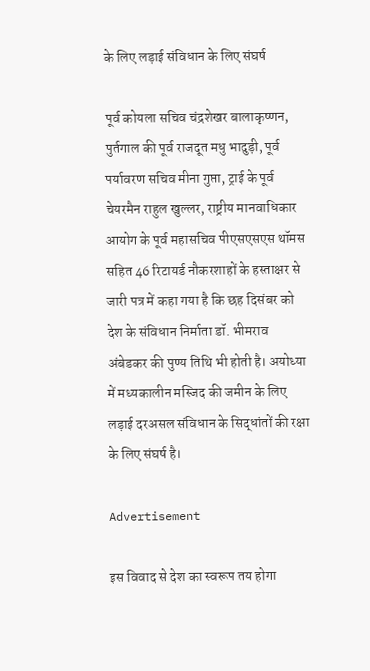के लिए लड़ाई संविधान के लिए संघर्ष

पूर्व कोयला सचिव चंद्रशेखर बालाकृष्णन, पुर्तगाल की पूर्व राजदूत मधु भादुड़ी, पूर्व पर्यावरण सचिव मीना गुप्ता, ट्राई के पूर्व चेयरमैन राहुल खुल्लर, राष्ट्रीय मानवाधिकार आयोग के पूर्व महासचिव पीएसएसएस थॉमस सहित 46 रिटायर्ड नौकरशाहों के हस्ताक्षर से जारी पत्र में कहा गया है कि छह दिसंबर को देश के संविधान निर्माता डॉ. भीमराव अंबेडकर की पुण्य तिथि भी होती है। अयोध्या में मध्यकालीन मस्जिद की जमीन के लिए लड़ाई दरअसल संविधान के सिद्धांतों की रक्षा के लिए संघर्ष है।

Advertisement

इस विवाद से देश का स्वरूप तय होगा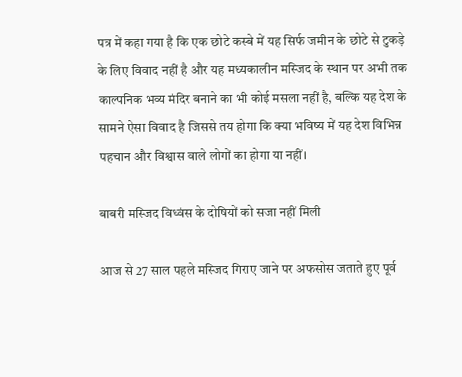पत्र में कहा गया है कि एक छोटे कस्बे में यह सिर्फ जमीन के छोटे से टुकड़े के लिए विवाद नहीं है और यह मध्यकालीन मस्जिद के स्थान पर अभी तक काल्पनिक भव्य मंदिर बनाने का भी कोई मसला नहीं है, बल्कि यह देश के सामने ऐसा विवाद है जिससे तय होगा कि क्या भविष्य में यह देश विभिन्न पहचान और विश्वास वाले लोगों का होगा या नहीं।

बाबरी मस्जिद ‌विध्वंस के दोषियों को सजा नहीं मिली

आज से 27 साल पहले मस्जिद गिराए जाने पर अफसोस जताते हुए पूर्व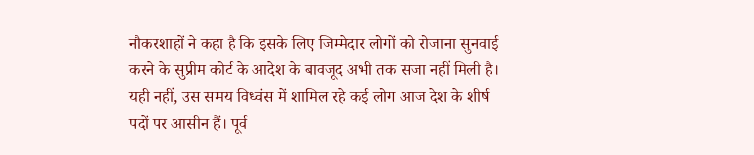नौकरशाहों ने कहा है कि इसके लिए जिम्मेदार लोगों को रोजाना सुनवाई करने के सुप्रीम कोर्ट के आदेश के बावजूद अभी तक सजा नहीं मिली है। यही नहीं, उस समय विध्वंस में शामिल रहे कई लोग आज देश के शीर्ष पदों पर आसीन हैं। पूर्व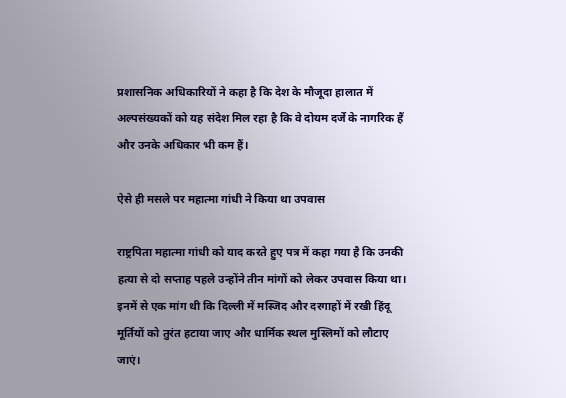प्रशासनिक अधिकारियों ने कहा है कि देश के मौजूदा हालात में अल्पसंख्यकों को यह संदेश मिल रहा है कि वे दोयम दर्जे के नागरिक हैं और उनके अधिकार भी कम हैं।

ऐसे ही मसले पर महात्मा गांधी ने किया था उपवास

राष्ट्रपिता महात्मा गांधी को याद करते हुए पत्र में कहा गया है कि उनकी हत्या से दो सप्ताह पहले उन्होंने तीन मांगों को लेकर उपवास किया था। इनमें से एक मांग थी कि दिल्ली में मस्जिद और दरगाहों में रखी हिंदू मूर्तियों को तुरंत हटाया जाए और धार्मिक स्थल मुस्लिमों को लौटाए जाएं।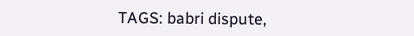TAGS: babri dispute,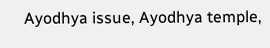Ayodhya issue, Ayodhya temple,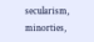secularism, minorties,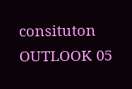consituton
OUTLOOK 05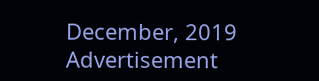December, 2019
Advertisement